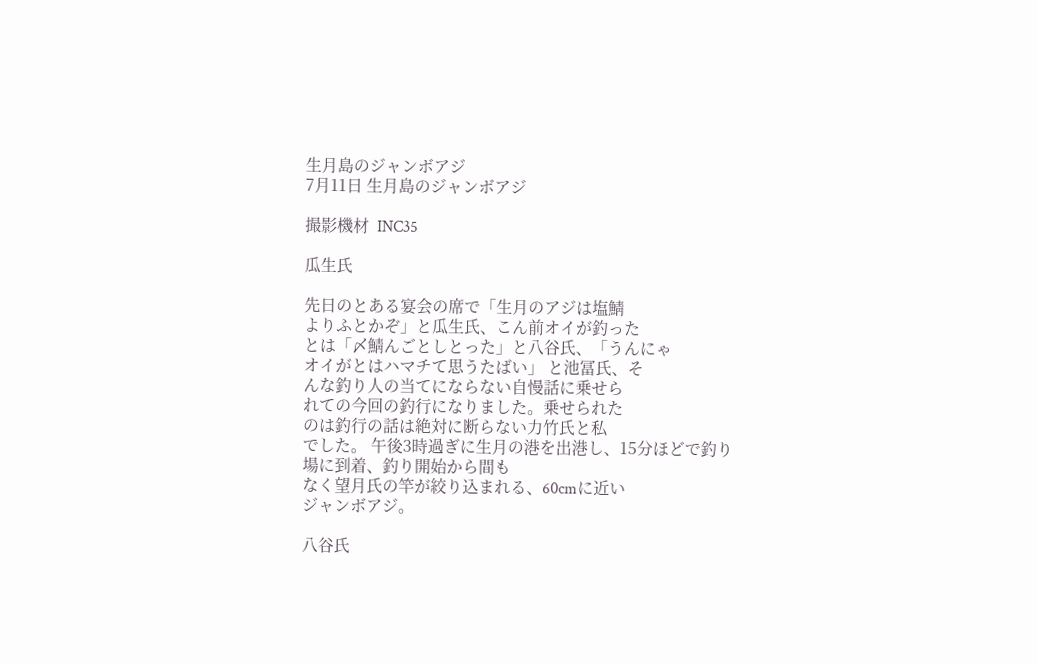生月島のジャンボアジ
7月11日 生月島のジャンボアジ

撮影機材  INC35

瓜生氏

先日のとある宴会の席で「生月のアジは塩鯖
よりふとかぞ」と瓜生氏、こん前オイが釣った
とは「〆鯖んごとしとった」と八谷氏、「うんにゃ
オイがとはハマチて思うたばい」 と池冨氏、そ
んな釣り人の当てにならない自慢話に乗せら
れての今回の釣行になりました。乗せられた
のは釣行の話は絶対に断らない力竹氏と私
でした。 午後3時過ぎに生月の港を出港し、15分ほどで釣り場に到着、釣り開始から間も
なく望月氏の竿が絞り込まれる、60cmに近い
ジャンボアジ。

八谷氏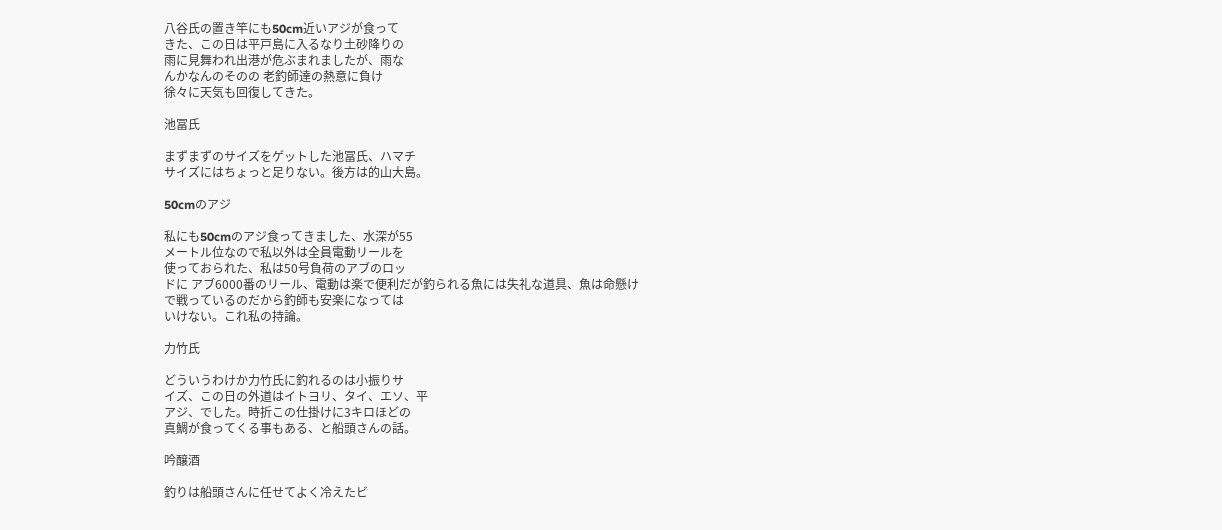八谷氏の置き竿にも50cm近いアジが食って
きた、この日は平戸島に入るなり土砂降りの
雨に見舞われ出港が危ぶまれましたが、雨な
んかなんのそのの 老釣師達の熱意に負け
徐々に天気も回復してきた。

池冨氏

まずまずのサイズをゲットした池冨氏、ハマチ
サイズにはちょっと足りない。後方は的山大島。

50cmのアジ

私にも50cmのアジ食ってきました、水深が55
メートル位なので私以外は全員電動リールを
使っておられた、私は50号負荷のアブのロッ
ドに アブ6000番のリール、電動は楽で便利だが釣られる魚には失礼な道具、魚は命懸け
で戦っているのだから釣師も安楽になっては
いけない。これ私の持論。

力竹氏

どういうわけか力竹氏に釣れるのは小振りサ
イズ、この日の外道はイトヨリ、タイ、エソ、平
アジ、でした。時折この仕掛けに3キロほどの
真鯛が食ってくる事もある、と船頭さんの話。

吟醸酒

釣りは船頭さんに任せてよく冷えたビ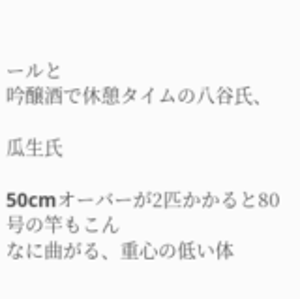ールと
吟醸酒で休憩タイムの八谷氏、

瓜生氏

50cmオーバーが2匹かかると80号の竿もこん
なに曲がる、重心の低い体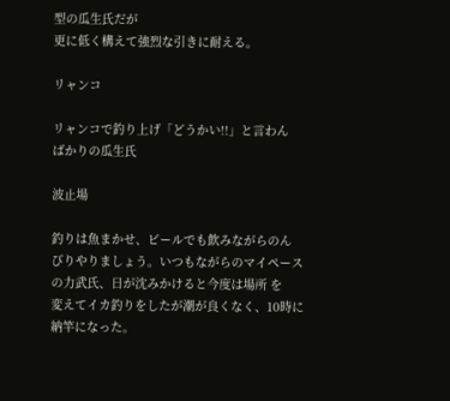型の瓜生氏だが
更に低く構えて強烈な引きに耐える。

リャンコ

リャンコで釣り上げ「どうかい!!」と言わん
ばかりの瓜生氏

波止場

釣りは魚まかせ、ビールでも飲みながらのん
びりやりましょう。いつもながらのマイペース
の力武氏、日が沈みかけると今度は場所 を
変えてイカ釣りをしたが潮が良くなく、10時に
納竿になった。